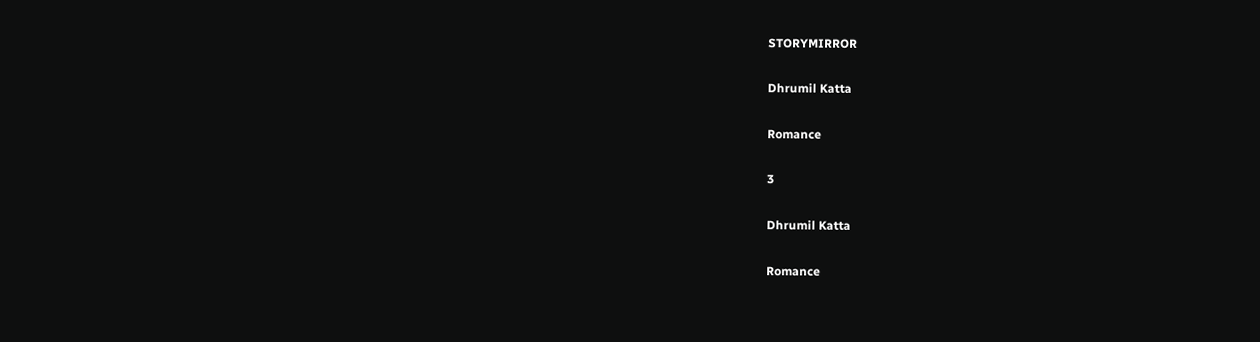STORYMIRROR

Dhrumil Katta

Romance

3

Dhrumil Katta

Romance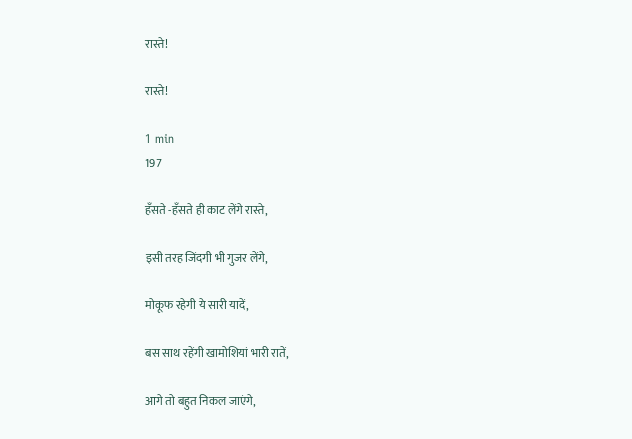रास्ते!

रास्ते!

1 min
197

हँसते -हँसते ही काट लेंगे रास्ते,

इसी तरह जिंदगी भी गुजर लेंगे,

मोकूफ रहेगी ये सारी यादें,

बस साथ रहेंगी खामोशियां भारी रातें,

आगे तो बहुत निकल जाएंगे,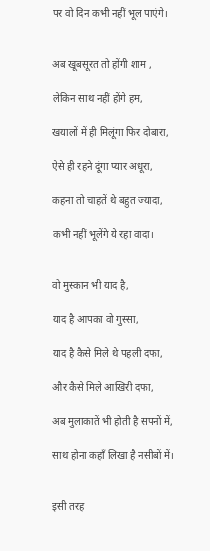पर वो दिन कभी नहीं भूल पाएंगे।


अब खूबसूरत तो होंगी शाम ,

लेकिन साथ नहीं होंगे हम,

खयालों में ही मिलूंगा फिर दोबारा,

ऐसे ही रहने दूंगा प्यार अधूरा,

कहना तो चाहतें थे बहुत ज्यादा,

कभी नहीं भूलेंगे ये रहा वादा।


वो मुस्कान भी याद है,

याद है आपका वो गुस्सा,

याद है कैसे मिले थे पहली दफा,

और कैसे मिले आखिरी दफा,

अब मुलाकातें भी होती है सपनों में,

साथ होना कहाँ लिखा है नसीबों में।


इसी तरह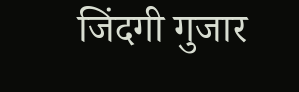जिंदगी गुजार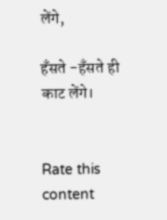लेंगे,

हँसते -हँसते ही काट लेंगे।


Rate this content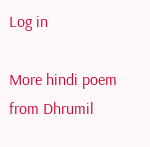Log in

More hindi poem from Dhrumil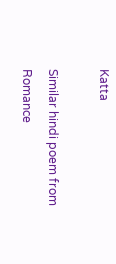Katta

Similar hindi poem from Romance